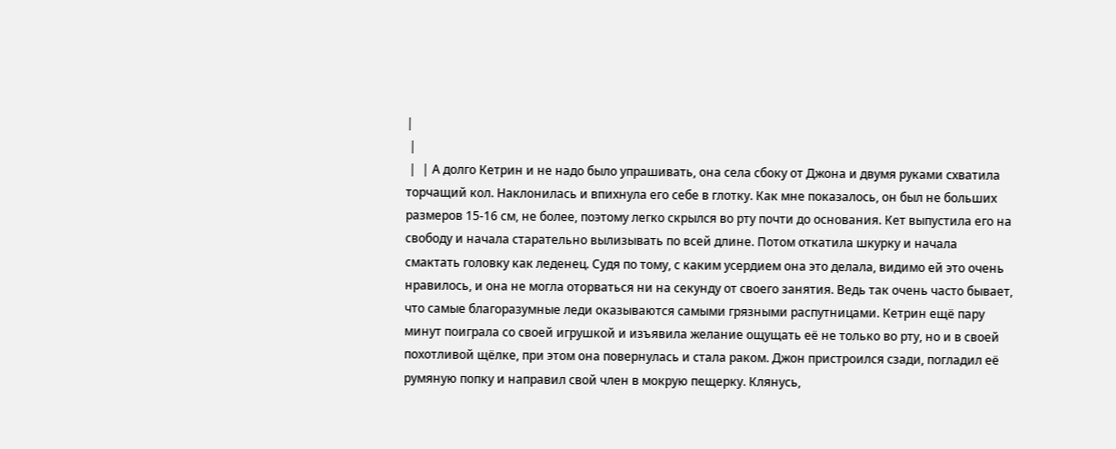|
 |
 |  | А долго Кетрин и не надо было упрашивать, она села сбоку от Джона и двумя руками схватила торчащий кол. Наклонилась и впихнула его себе в глотку. Как мне показалось, он был не больших размеров 15-16 см, не более, поэтому легко скрылся во рту почти до основания. Кет выпустила его на свободу и начала старательно вылизывать по всей длине. Потом откатила шкурку и начала смактать головку как леденец. Судя по тому, с каким усердием она это делала, видимо ей это очень нравилось, и она не могла оторваться ни на секунду от своего занятия. Ведь так очень часто бывает, что самые благоразумные леди оказываются самыми грязными распутницами. Кетрин ещё пару минут поиграла со своей игрушкой и изъявила желание ощущать её не только во рту, но и в своей похотливой щёлке, при этом она повернулась и стала раком. Джон пристроился сзади, погладил её румяную попку и направил свой член в мокрую пещерку. Клянусь,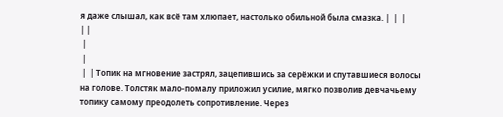я даже слышал, как всё там хлюпает, настолько обильной была смазка. |  |  |
| |
 |
 |
 |  | Топик на мгновение застрял, зацепившись за серёжки и спутавшиеся волосы на голове. Толстяк мало-помалу приложил усилие, мягко позволив девчачьему топику самому преодолеть сопротивление. Через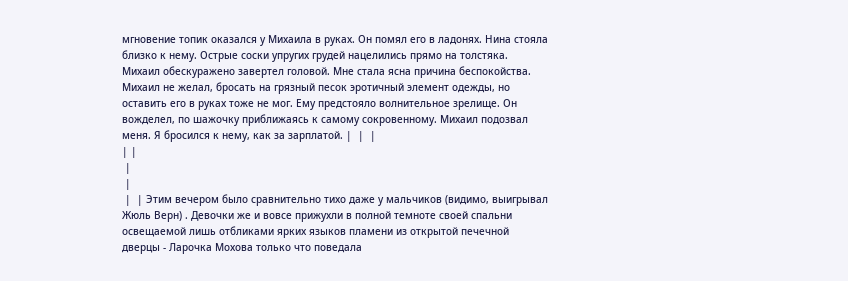мгновение топик оказался у Михаила в руках. Он помял его в ладонях. Нина стояла близко к нему. Острые соски упругих грудей нацелились прямо на толстяка. Михаил обескуражено завертел головой. Мне стала ясна причина беспокойства. Михаил не желал, бросать на грязный песок эротичный элемент одежды, но оставить его в руках тоже не мог. Ему предстояло волнительное зрелище. Он вожделел, по шажочку приближаясь к самому сокровенному. Михаил подозвал меня. Я бросился к нему, как за зарплатой. |  |  |
| |
 |
 |
 |  | Этим вечером было сравнительно тихо даже у мальчиков (видимо, выигрывал Жюль Верн) . Девочки же и вовсе прижухли в полной темноте своей спальни освещаемой лишь отбликами ярких языков пламени из открытой печечной дверцы - Ларочка Мохова только что поведала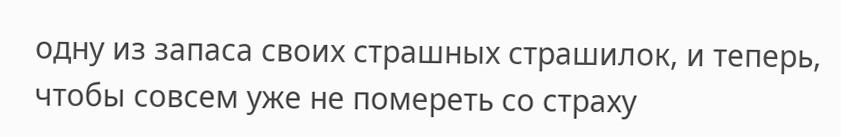одну из запаса своих страшных страшилок, и теперь, чтобы совсем уже не помереть со страху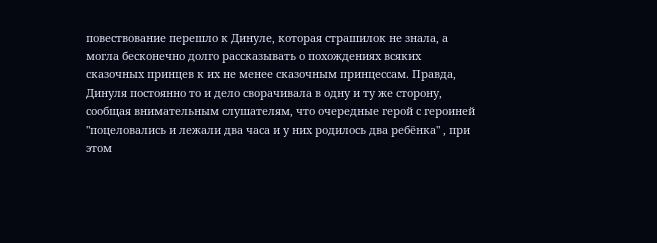повествование перешло к Динуле, которая страшилок не знала, а могла бесконечно долго рассказывать о похождениях всяких сказочных принцев к их не менее сказочным принцессам. Правда, Динуля постоянно то и дело сворачивала в одну и ту же сторону, сообщая внимательным слушателям, что очередные герой с героиней "поцеловались и лежали два часа и у них родилось два ребёнка" , при этом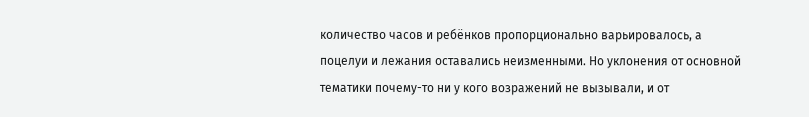количество часов и ребёнков пропорционально варьировалось, а поцелуи и лежания оставались неизменными. Но уклонения от основной тематики почему-то ни у кого возражений не вызывали, и от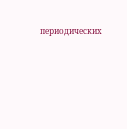периодических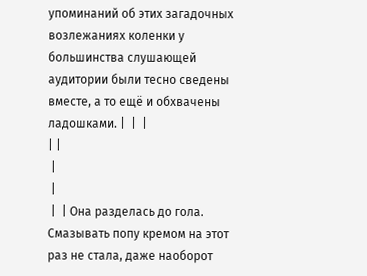упоминаний об этих загадочных возлежаниях коленки у большинства слушающей аудитории были тесно сведены вместе, а то ещё и обхвачены ладошками. |  |  |
| |
 |
 |
 |  | Она разделась до гола. Смазывать попу кремом на этот раз не стала, даже наоборот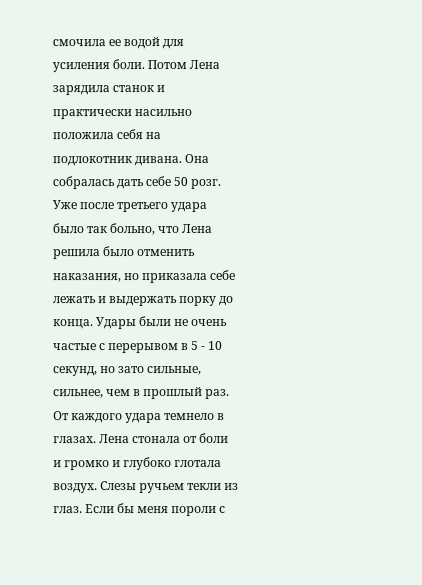смочила ее водой для усиления боли. Потом Лена зарядила станок и практически насильно положила себя на подлокотник дивана. Она собралась дать себе 50 розг. Уже после третьего удара было так больно, что Лена решила было отменить наказания, но приказала себе лежать и выдержать порку до конца. Удары были не очень частые с перерывом в 5 - 10 секунд, но зато сильные, сильнее, чем в прошлый раз. От каждого удара темнело в глазах. Лена стонала от боли и громко и глубоко глотала воздух. Слезы ручьем текли из глаз. Если бы меня пороли с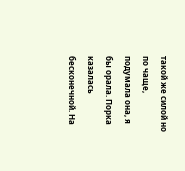такой же силой но по чаще, подумала она, я бы орала. Порка казалась бесконечной. На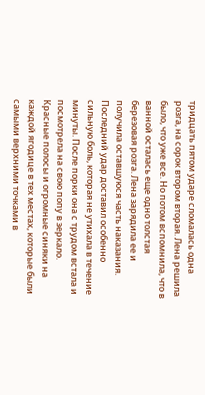тридцать пятом ударе сломалась одна розга, на сорок втором вторая. Лена решила было, что уже все. Но потом вспомнила, что в ванной осталась еще одно толстая березовая розга. Лена зарядила ее и получила оставшуюся часть наказания. Последний удар доставил особенно сильную боль, которая не утихала в течение минуты. После порки она с трудом встала и посмотрела на свою попу в зеркало. Красные полосы и огромные синяки на каждой ягодице в тех местах, которые были самыми верхними точками в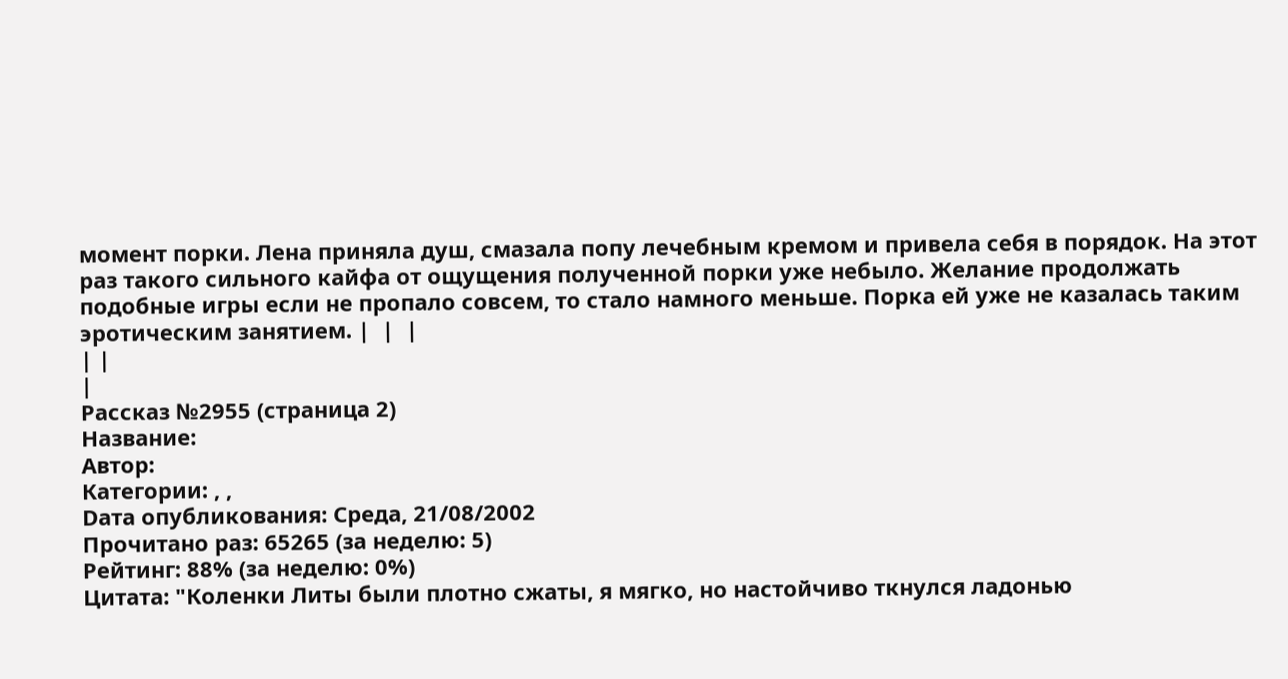момент порки. Лена приняла душ, смазала попу лечебным кремом и привела себя в порядок. На этот раз такого сильного кайфа от ощущения полученной порки уже небыло. Желание продолжать подобные игры если не пропало совсем, то стало намного меньше. Порка ей уже не казалась таким эротическим занятием. |  |  |
| |
|
Рассказ №2955 (страница 2)
Название:
Автор:
Категории: , ,
Dата опубликования: Среда, 21/08/2002
Прочитано раз: 65265 (за неделю: 5)
Рейтинг: 88% (за неделю: 0%)
Цитата: "Коленки Литы были плотно сжаты, я мягко, но настойчиво ткнулся ладонью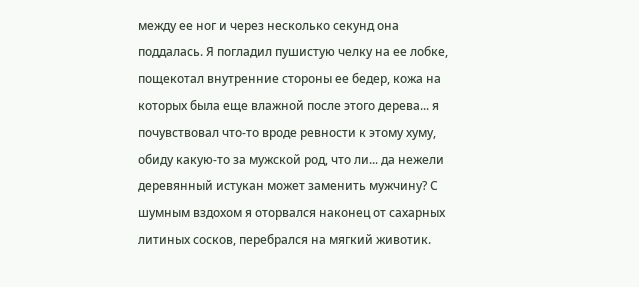между ее ног и через несколько секунд она поддалась. Я погладил пушистую челку на ее лобке, пощекотал внутренние стороны ее бедер, кожа на которых была еще влажной после этого дерева... я почувствовал что-то вроде ревности к этому хуму, обиду какую-то за мужской род, что ли... да нежели деревянный истукан может заменить мужчину? С шумным вздохом я оторвался наконец от сахарных литиных сосков, перебрался на мягкий животик.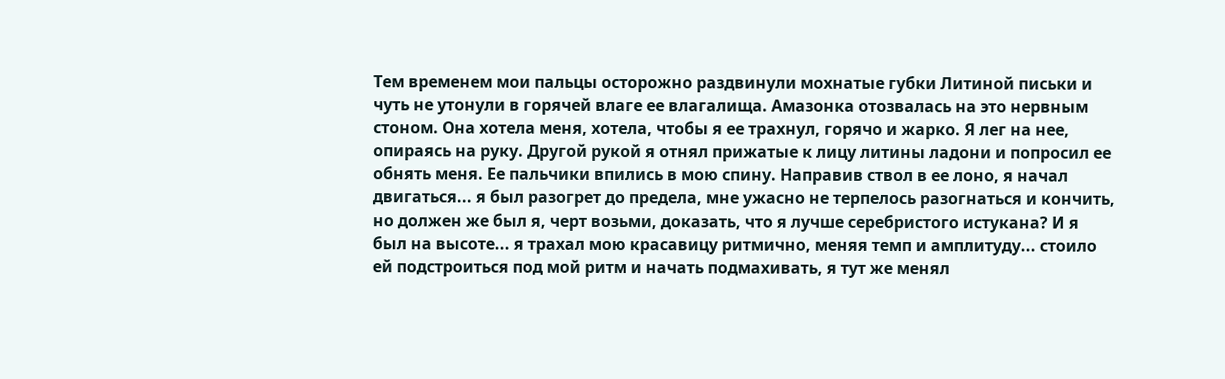Тем временем мои пальцы осторожно раздвинули мохнатые губки Литиной письки и чуть не утонули в горячей влаге ее влагалища. Амазонка отозвалась на это нервным стоном. Она хотела меня, хотела, чтобы я ее трахнул, горячо и жарко. Я лег на нее, опираясь на руку. Другой рукой я отнял прижатые к лицу литины ладони и попросил ее обнять меня. Ее пальчики впились в мою спину. Направив ствол в ее лоно, я начал двигаться... я был разогрет до предела, мне ужасно не терпелось разогнаться и кончить, но должен же был я, черт возьми, доказать, что я лучше серебристого истукана? И я был на высоте... я трахал мою красавицу ритмично, меняя темп и амплитуду... стоило ей подстроиться под мой ритм и начать подмахивать, я тут же менял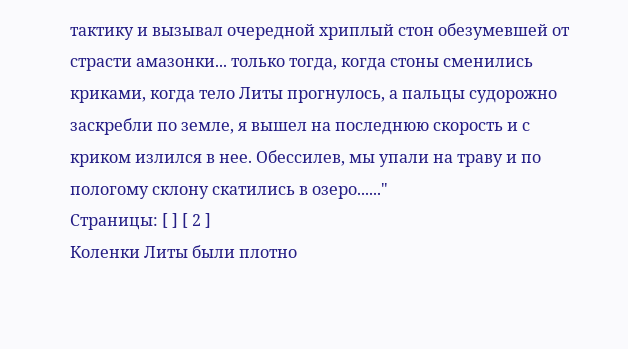тактику и вызывал очередной хриплый стон обезумевшей от страсти амазонки... только тогда, когда стоны сменились криками, когда тело Литы прогнулось, а пальцы судорожно заскребли по земле, я вышел на последнюю скорость и с криком излился в нее. Обессилев, мы упали на траву и по пологому склону скатились в озеро......"
Страницы: [ ] [ 2 ]
Коленки Литы были плотно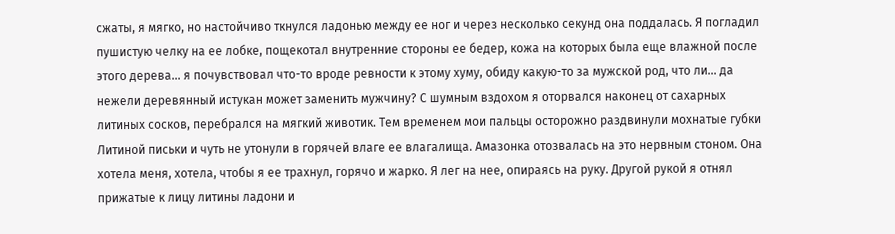сжаты, я мягко, но настойчиво ткнулся ладонью между ее ног и через несколько секунд она поддалась. Я погладил пушистую челку на ее лобке, пощекотал внутренние стороны ее бедер, кожа на которых была еще влажной после этого дерева... я почувствовал что-то вроде ревности к этому хуму, обиду какую-то за мужской род, что ли... да нежели деревянный истукан может заменить мужчину? С шумным вздохом я оторвался наконец от сахарных литиных сосков, перебрался на мягкий животик. Тем временем мои пальцы осторожно раздвинули мохнатые губки Литиной письки и чуть не утонули в горячей влаге ее влагалища. Амазонка отозвалась на это нервным стоном. Она хотела меня, хотела, чтобы я ее трахнул, горячо и жарко. Я лег на нее, опираясь на руку. Другой рукой я отнял прижатые к лицу литины ладони и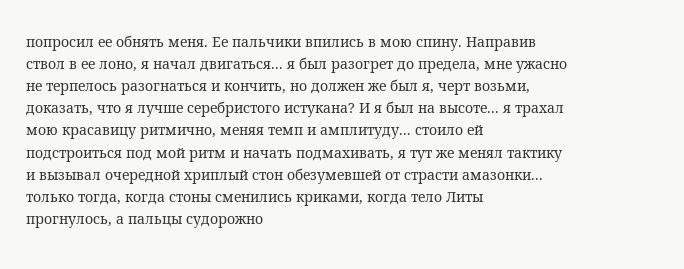попросил ее обнять меня. Ее пальчики впились в мою спину. Направив ствол в ее лоно, я начал двигаться... я был разогрет до предела, мне ужасно не терпелось разогнаться и кончить, но должен же был я, черт возьми, доказать, что я лучше серебристого истукана? И я был на высоте... я трахал мою красавицу ритмично, меняя темп и амплитуду... стоило ей подстроиться под мой ритм и начать подмахивать, я тут же менял тактику и вызывал очередной хриплый стон обезумевшей от страсти амазонки... только тогда, когда стоны сменились криками, когда тело Литы прогнулось, а пальцы судорожно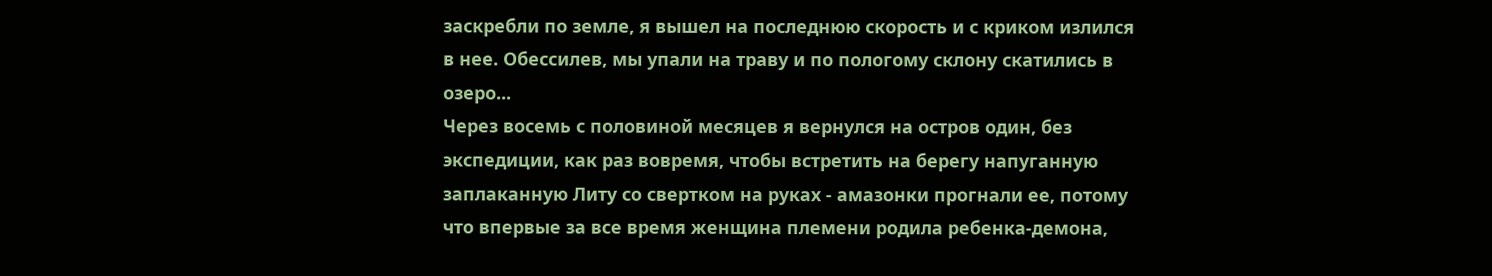заскребли по земле, я вышел на последнюю скорость и с криком излился в нее. Обессилев, мы упали на траву и по пологому склону скатились в озеро...
Через восемь с половиной месяцев я вернулся на остров один, без экспедиции, как раз вовремя, чтобы встретить на берегу напуганную заплаканную Литу со свертком на руках - амазонки прогнали ее, потому что впервые за все время женщина племени родила ребенка-демона,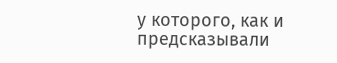у которого, как и предсказывали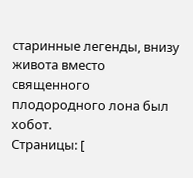старинные легенды, внизу живота вместо священного плодородного лона был хобот.
Страницы: [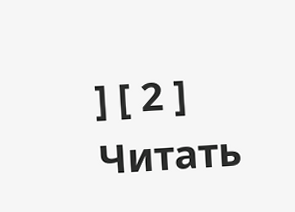] [ 2 ]
Читать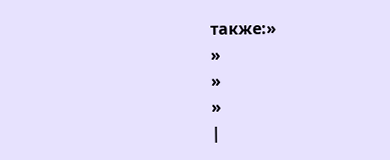также:»
»
»
»
|